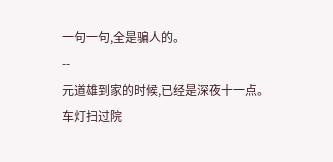一句一句,全是骗人的。
--
元道雄到家的时候,已经是深夜十一点。
车灯扫过院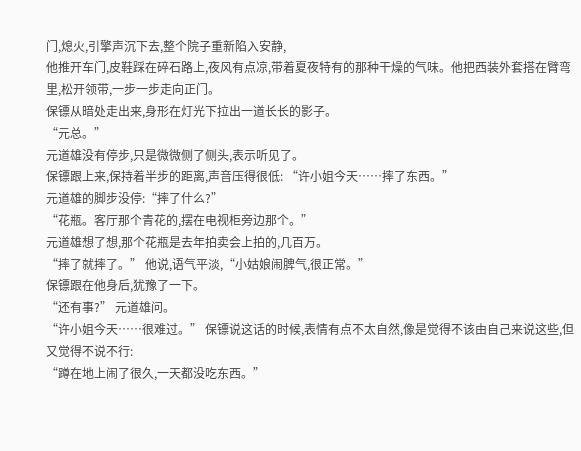门,熄火,引擎声沉下去,整个院子重新陷入安静,
他推开车门,皮鞋踩在碎石路上,夜风有点凉,带着夏夜特有的那种干燥的气味。他把西装外套搭在臂弯里,松开领带,一步一步走向正门。
保镖从暗处走出来,身形在灯光下拉出一道长长的影子。
“元总。”
元道雄没有停步,只是微微侧了侧头,表示听见了。
保镖跟上来,保持着半步的距离,声音压得很低: “许小姐今天……摔了东西。”
元道雄的脚步没停:“摔了什么?”
“花瓶。客厅那个青花的,摆在电视柜旁边那个。”
元道雄想了想,那个花瓶是去年拍卖会上拍的,几百万。
“摔了就摔了。” 他说,语气平淡,“小姑娘闹脾气,很正常。”
保镖跟在他身后,犹豫了一下。
“还有事?” 元道雄问。
“许小姐今天……很难过。” 保镖说这话的时候,表情有点不太自然,像是觉得不该由自己来说这些,但又觉得不说不行:
“蹲在地上闹了很久,一天都没吃东西。”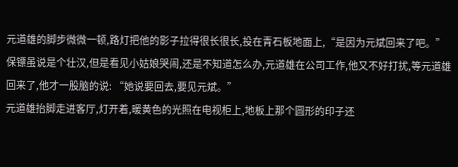元道雄的脚步微微一顿,路灯把他的影子拉得很长很长,投在青石板地面上,“是因为元斌回来了吧。”
保镖虽说是个壮汉,但是看见小姑娘哭闹,还是不知道怎么办,元道雄在公司工作,他又不好打扰,等元道雄回来了,他才一股脑的说: “她说要回去,要见元斌。”
元道雄抬脚走进客厅,灯开着,暖黄色的光照在电视柜上,地板上那个圆形的印子还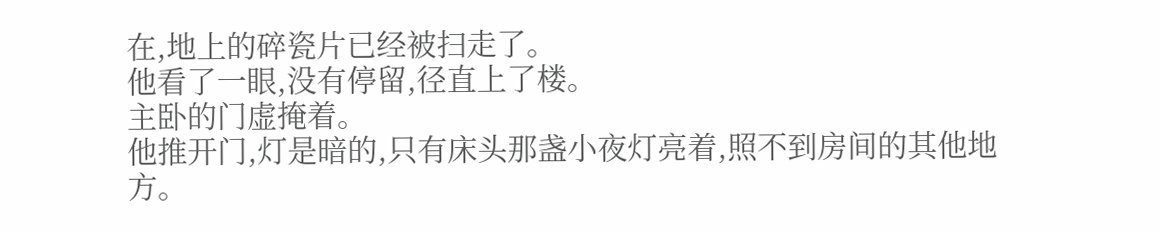在,地上的碎瓷片已经被扫走了。
他看了一眼,没有停留,径直上了楼。
主卧的门虚掩着。
他推开门,灯是暗的,只有床头那盏小夜灯亮着,照不到房间的其他地方。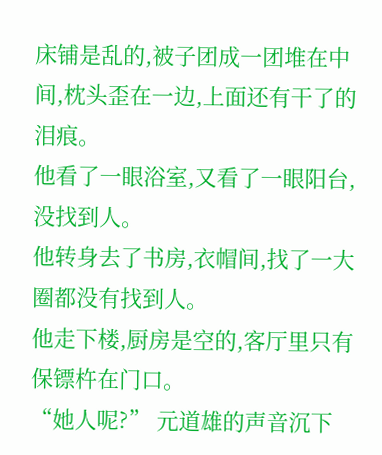床铺是乱的,被子团成一团堆在中间,枕头歪在一边,上面还有干了的泪痕。
他看了一眼浴室,又看了一眼阳台,没找到人。
他转身去了书房,衣帽间,找了一大圈都没有找到人。
他走下楼,厨房是空的,客厅里只有保镖杵在门口。
“她人呢?” 元道雄的声音沉下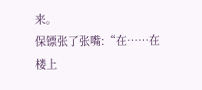来。
保镖张了张嘴:“在……在楼上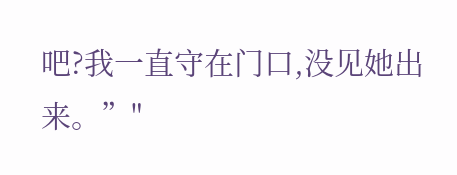吧?我一直守在门口,没见她出来。”"